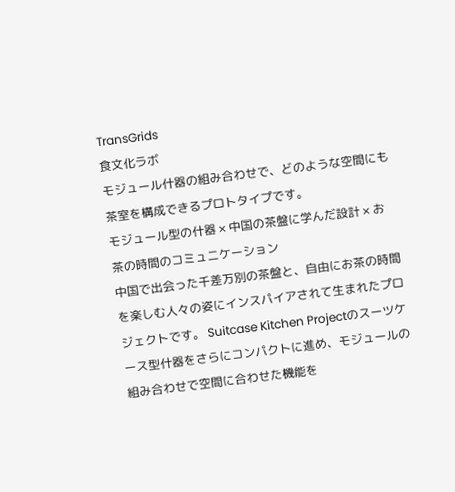TransGrids
食文化ラボ
モジュール什器の組み合わせで、どのような空間にも茶室を構成できるプロトタイプです。
モジュール型の什器 × 中国の茶盤に学んだ設計 × お茶の時間のコミュニケーション
中国で出会った千差万別の茶盤と、自由にお茶の時間を楽しむ人々の姿にインスパイアされて生まれたプロジェクトです。 Suitcase Kitchen Projectのスーツケース型什器をさらにコンパクトに進め、モジュールの組み合わせで空間に合わせた機能を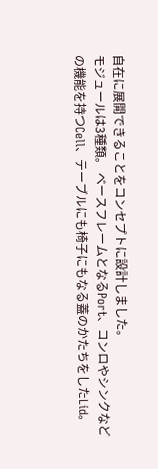自在に展開できることをコンセプトに設計しました。
モジュールは3種類。 ベースフレームとなるPort、コンロやシンクなどの機能を持つCell、テーブルにも椅子にもなる蓋のかたちをしたLid。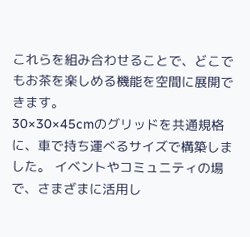これらを組み合わせることで、どこでもお茶を楽しめる機能を空間に展開できます。
30×30×45cmのグリッドを共通規格に、車で持ち運べるサイズで構築しました。 イベントやコミュニティの場で、さまざまに活用し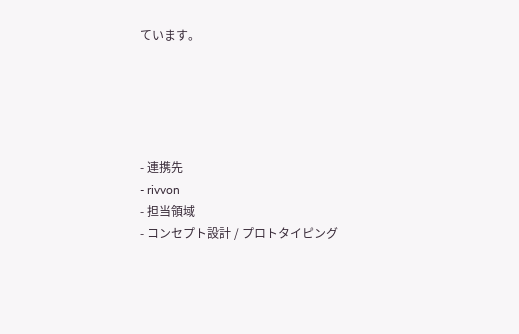ています。





- 連携先
- rivvon
- 担当領域
- コンセプト設計 / プロトタイピング